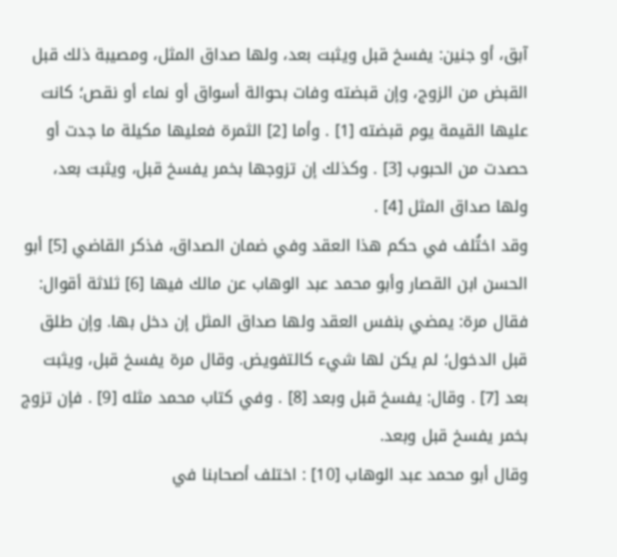آبق، أو جنين: يفسخ قبل ويثبت بعد، ولها صداق المثل، ومصيبة ذلك قبل القبض من الزوج، وإن قبضته وفات بحوالة أسواق أو نماء أو نقص؛ كانت عليها القيمة يوم قبضته [1] . وأما [2] الثمرة فعليها مكيلة ما جدت أو حصدت من الحبوب [3] . وكذلك إن تزوجها بخمر يفسخ قبل، ويثبت بعد، ولها صداق المثل [4] .
وقد اختُلف في حكم هذا العقد وفي ضمان الصداق، فذكر القاضي [5] أبو الحسن ابن القصار وأبو محمد عبد الوهاب عن مالك فيها [6] ثلاثة أقوال: فقال مرة: يمضي بنفس العقد ولها صداق المثل إن دخل بها. وإن طلق قبل الدخول؛ لم يكن لها شيء كالتفويض. وقال مرة يفسخ قبل، ويثبت بعد [7] . وقال: يفسخ قبل وبعد [8] . وفي كتاب محمد مثله [9] . فإن تزوج بخمر يفسخ قبل وبعد.
وقال أبو محمد عبد الوهاب [10] : اختلف أصحابنا في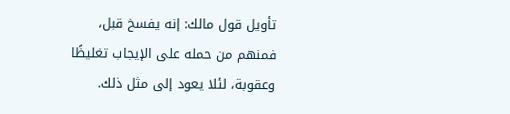تأويل قول مالك: إنه يفسخ قبل، فمنهم من حمله على الإيجاب تغليظًا وعقوبة، لئلا يعود إلى مثل ذلك.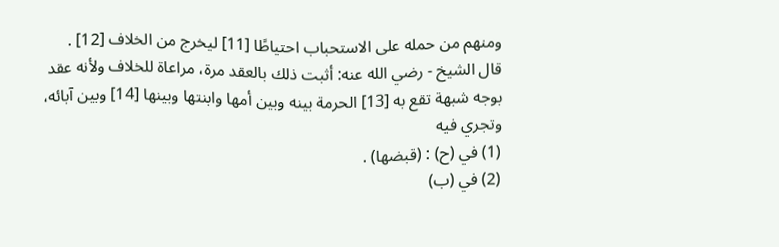ومنهم من حمله على الاستحباب احتياطًا [11] ليخرج من الخلاف [12] .
قال الشيخ - رضي الله عنه: أثبت ذلك بالعقد مرة، مراعاة للخلاف ولأنه عقد بوجه شبهة تقع به [13] الحرمة بينه وبين أمها وابنتها وبينها [14] وبين آبائه، وتجري فيه
(1) في (ح) : (قبضها) .
(2) في (ب)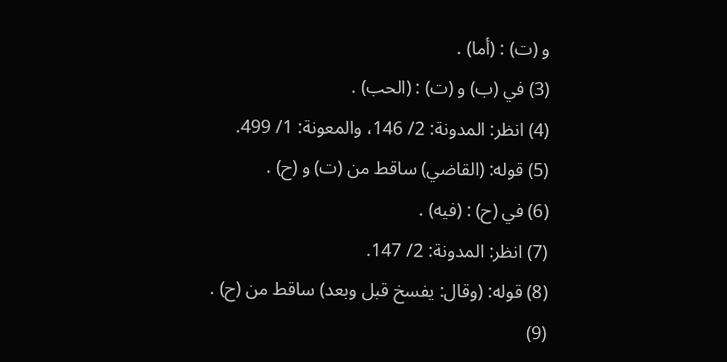و (ت) : (أما) .
(3) في (ب) و (ت) : (الحب) .
(4) انظر: المدونة: 2/ 146، والمعونة: 1/ 499.
(5) قوله: (القاضي) ساقط من (ت) و (ح) .
(6) في (ح) : (فيه) .
(7) انظر: المدونة: 2/ 147.
(8) قوله: (وقال: يفسخ قبل وبعد) ساقط من (ح) .
(9)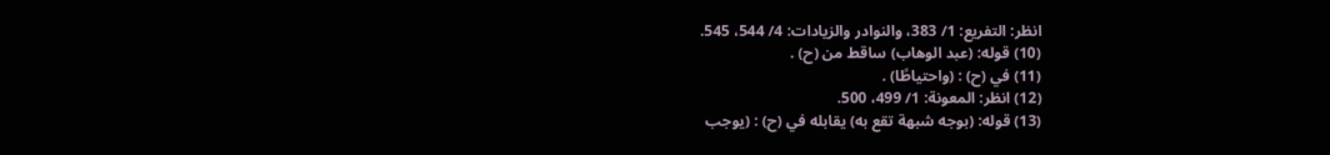انظر: التفريع: 1/ 383، والنوادر والزيادات: 4/ 544، 545.
(10) قوله: (عبد الوهاب) ساقط من (ح) .
(11) في (ح) : (واحتياطًا) .
(12) انظر: المعونة: 1/ 499، 500.
(13) قوله: (بوجه شبهة تقع به) يقابله في (ح) : (يوجب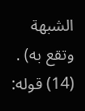الشبهة وتقع به) .
(14) قوله: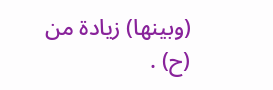(وبينها) زيادة من (ح) .